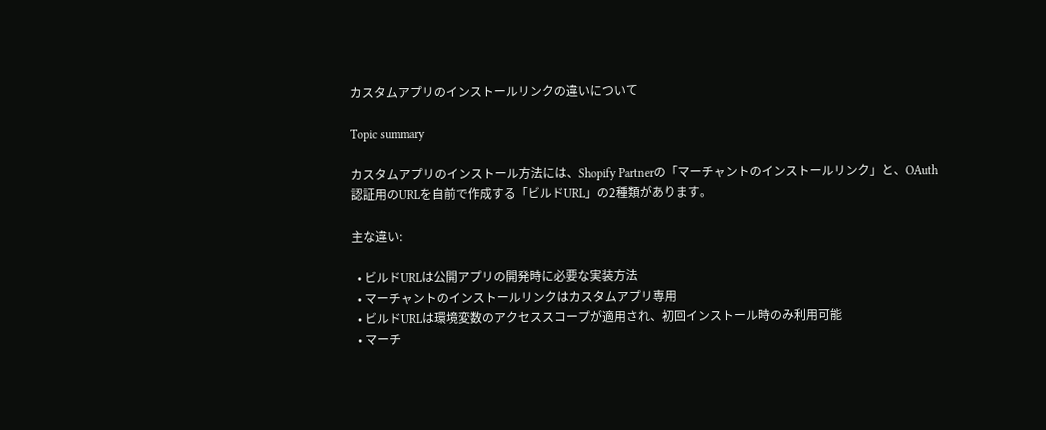カスタムアプリのインストールリンクの違いについて

Topic summary

カスタムアプリのインストール方法には、Shopify Partnerの「マーチャントのインストールリンク」と、OAuth認証用のURLを自前で作成する「ビルドURL」の2種類があります。

主な違い:

  • ビルドURLは公開アプリの開発時に必要な実装方法
  • マーチャントのインストールリンクはカスタムアプリ専用
  • ビルドURLは環境変数のアクセススコープが適用され、初回インストール時のみ利用可能
  • マーチ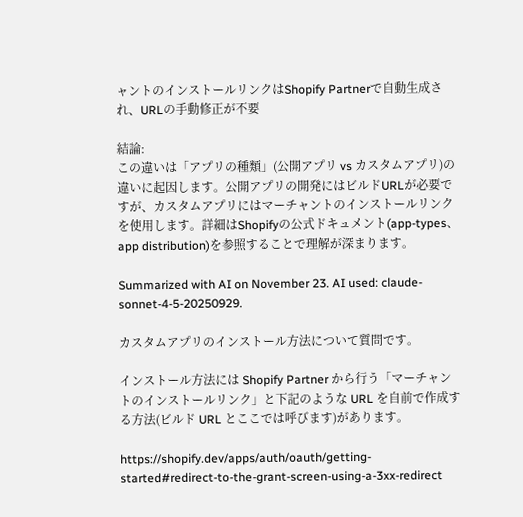ャントのインストールリンクはShopify Partnerで自動生成され、URLの手動修正が不要

結論:
この違いは「アプリの種類」(公開アプリ vs カスタムアプリ)の違いに起因します。公開アプリの開発にはビルドURLが必要ですが、カスタムアプリにはマーチャントのインストールリンクを使用します。詳細はShopifyの公式ドキュメント(app-types、app distribution)を参照することで理解が深まります。

Summarized with AI on November 23. AI used: claude-sonnet-4-5-20250929.

カスタムアプリのインストール方法について質問です。

インストール方法には Shopify Partner から行う「マーチャントのインストールリンク」と下記のような URL を自前で作成する方法(ビルド URL とここでは呼びます)があります。

https://shopify.dev/apps/auth/oauth/getting-started#redirect-to-the-grant-screen-using-a-3xx-redirect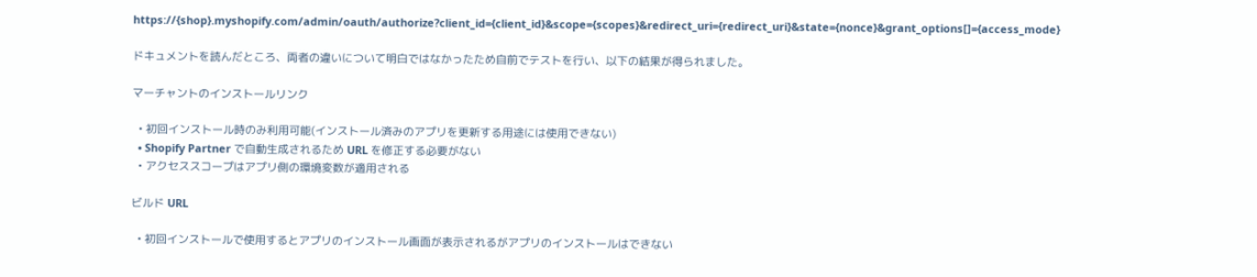https://{shop}.myshopify.com/admin/oauth/authorize?client_id={client_id}&scope={scopes}&redirect_uri={redirect_uri}&state={nonce}&grant_options[]={access_mode}

ドキュメントを読んだところ、両者の違いについて明白ではなかったため自前でテストを行い、以下の結果が得られました。

マーチャントのインストールリンク

  • 初回インストール時のみ利用可能(インストール済みのアプリを更新する用途には使用できない)
  • Shopify Partner で自動生成されるため URL を修正する必要がない
  • アクセススコープはアプリ側の環境変数が適用される

ビルド URL

  • 初回インストールで使用するとアプリのインストール画面が表示されるがアプリのインストールはできない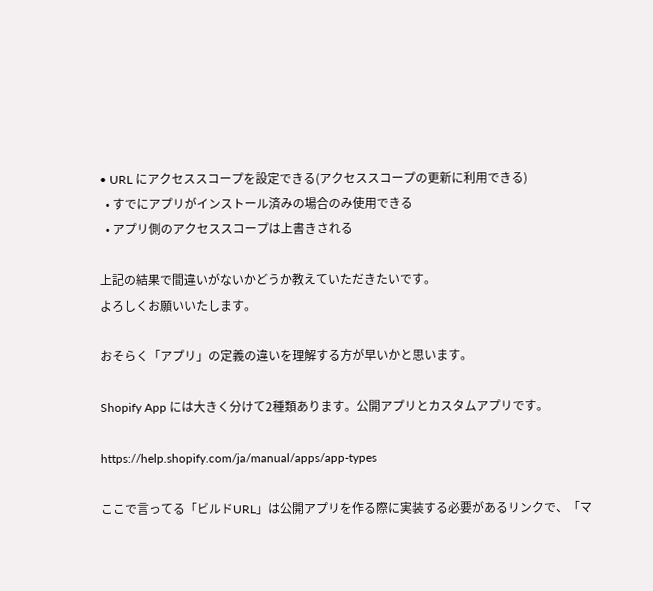• URL にアクセススコープを設定できる(アクセススコープの更新に利用できる)
  • すでにアプリがインストール済みの場合のみ使用できる
  • アプリ側のアクセススコープは上書きされる

上記の結果で間違いがないかどうか教えていただきたいです。
よろしくお願いいたします。

おそらく「アプリ」の定義の違いを理解する方が早いかと思います。

Shopify App には大きく分けて2種類あります。公開アプリとカスタムアプリです。

https://help.shopify.com/ja/manual/apps/app-types

ここで言ってる「ビルドURL」は公開アプリを作る際に実装する必要があるリンクで、「マ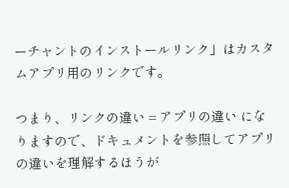ーチャントのインストールリンク」はカスタムアプリ用のリンクです。

つまり、リンクの違い = アプリの違い になりますので、ドキュメントを参照してアプリの違いを理解するほうが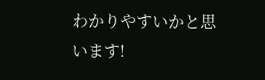わかりやすいかと思います!